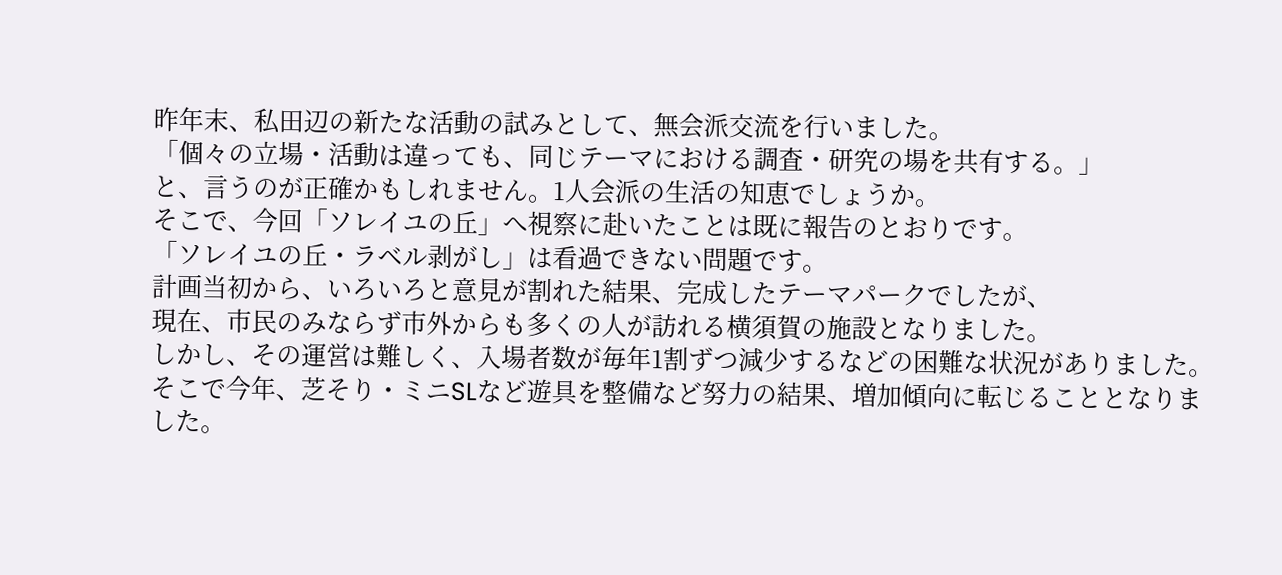昨年末、私田辺の新たな活動の試みとして、無会派交流を行いました。
「個々の立場・活動は違っても、同じテーマにおける調査・研究の場を共有する。」
と、言うのが正確かもしれません。1人会派の生活の知恵でしょうか。
そこで、今回「ソレイユの丘」へ視察に赴いたことは既に報告のとおりです。
「ソレイユの丘・ラベル剥がし」は看過できない問題です。
計画当初から、いろいろと意見が割れた結果、完成したテーマパークでしたが、
現在、市民のみならず市外からも多くの人が訪れる横須賀の施設となりました。
しかし、その運営は難しく、入場者数が毎年1割ずつ減少するなどの困難な状況がありました。
そこで今年、芝そり・ミニSLなど遊具を整備など努力の結果、増加傾向に転じることとなりました。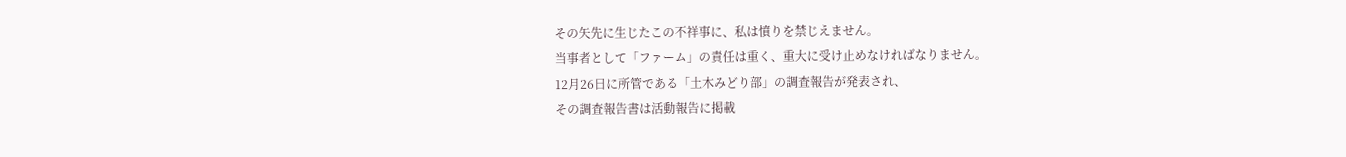その矢先に生じたこの不祥事に、私は憤りを禁じえません。
当事者として「ファーム」の責任は重く、重大に受け止めなければなりません。
12月26日に所管である「土木みどり部」の調査報告が発表され、
その調査報告書は活動報告に掲載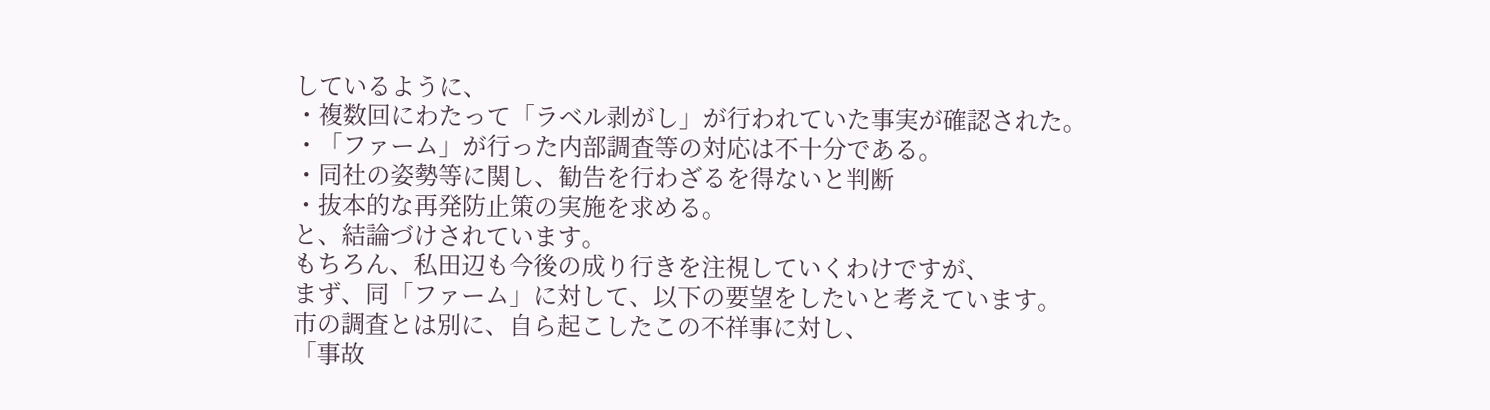しているように、
・複数回にわたって「ラベル剥がし」が行われていた事実が確認された。
・「ファーム」が行った内部調査等の対応は不十分である。
・同社の姿勢等に関し、勧告を行わざるを得ないと判断
・抜本的な再発防止策の実施を求める。
と、結論づけされています。
もちろん、私田辺も今後の成り行きを注視していくわけですが、
まず、同「ファーム」に対して、以下の要望をしたいと考えています。
市の調査とは別に、自ら起こしたこの不祥事に対し、
「事故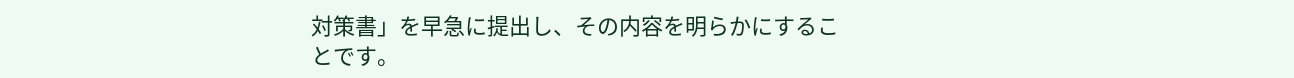対策書」を早急に提出し、その内容を明らかにすることです。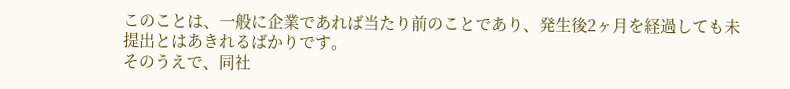このことは、一般に企業であれば当たり前のことであり、発生後2ヶ月を経過しても未提出とはあきれるばかりです。
そのうえで、同社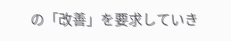の「改善」を要求していき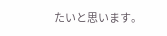たいと思います。